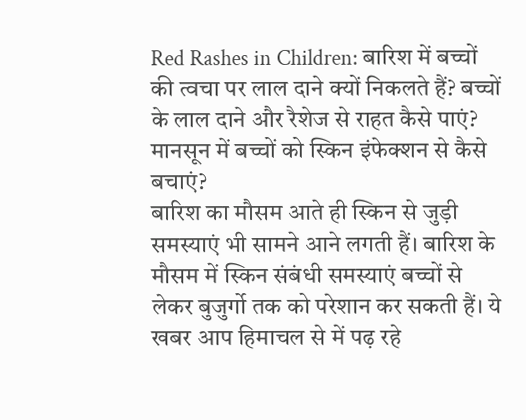Red Rashes in Children: बारिश में बच्चों की त्वचा पर लाल दाने क्यों निकलते हैं? बच्चों के लाल दाने और रैशेज से राहत कैसे पाएं? मानसून में बच्चों को स्किन इंफेक्शन से कैसे बचाएं?
बारिश का मौसम आते ही स्किन से जुड़ी समस्याएं भी सामने आने लगती हैं। बारिश के मौसम में स्किन संबंधी समस्याएं बच्चों से लेकर बुजुर्गो तक को परेशान कर सकती हैं। ये खबर आप हिमाचल से में पढ़ रहे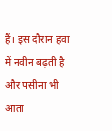हैं। इस दौरान हवा में नवीन बढ़ती है और पसीना भी आता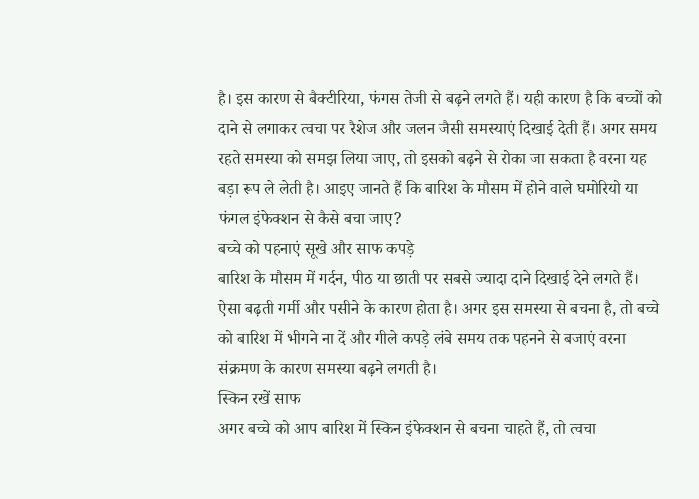है। इस कारण से बैक्टीरिया, फंगस तेजी से बढ़ने लगते हैं। यही कारण है कि बच्चों को दाने से लगाकर त्वचा पर रैशेज और जलन जैसी समस्याएं दिखाई देती हैं। अगर समय रहते समस्या को समझ लिया जाए, तो इसको बढ़ने से रोका जा सकता है वरना यह बड़ा रूप ले लेती है। आइए जानते हैं कि बारिश के मौसम में होने वाले घमोरियो या फंगल इंफेक्शन से कैसे बचा जाए?
बच्चे को पहनाएं सूखे और साफ कपड़े
बारिश के मौसम में गर्दन, पीठ या छाती पर सबसे ज्यादा दाने दिखाई देने लगते हैं। ऐसा बढ़ती गर्मी और पसीने के कारण होता है। अगर इस समस्या से बचना है, तो बच्चे को बारिश में भीगने ना दें और गीले कपड़े लंबे समय तक पहनने से बजाएं वरना संक्रमण के कारण समस्या बढ़ने लगती है।
स्किन रखें साफ
अगर बच्चे को आप बारिश में स्किन इंफेक्शन से बचना चाहते हैं, तो त्वचा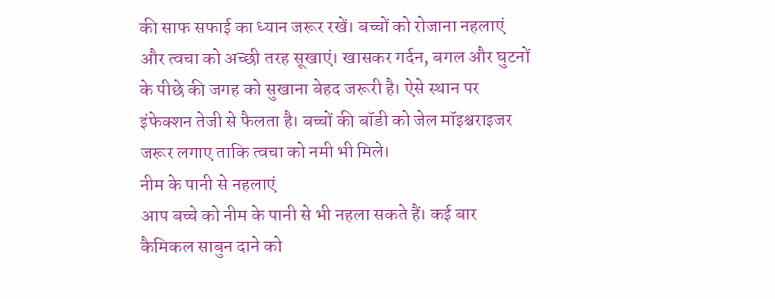की साफ सफाई का ध्यान जरूर रखें। बच्चों को रोजाना नहलाएं और त्वचा को अच्छी तरह सूखाएं। खासकर गर्दन, बगल और घुटनों के पीछे की जगह को सुखाना बेहद जरूरी है। ऐसे स्थान पर इंफेक्शन तेजी से फैलता है। बच्चों की बॉडी को जेल मॉइश्चराइजर जरूर लगाए ताकि त्वचा को नमी भी मिले।
नीम के पानी से नहलाएं
आप बच्चे को नीम के पानी से भी नहला सकते हैं। कई बार कैमिकल साबुन दाने को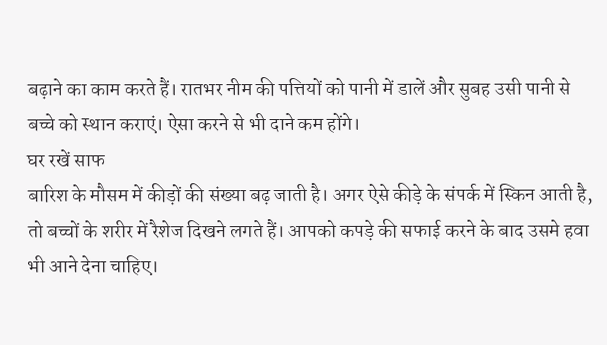बढ़ाने का काम करते हैं। रातभर नीम की पत्तियों को पानी में डालें और सुबह उसी पानी से बच्चे को स्थान कराएं। ऐसा करने से भी दाने कम होंगे।
घर रखें साफ
बारिश के मौसम में कीड़ों की संख्या बढ़ जाती है। अगर ऐसे कीड़े के संपर्क में स्किन आती है, तो बच्चों के शरीर में रैशेज दिखने लगते हैं। आपको कपड़े की सफाई करने के बाद उसमे हवा भी आने देना चाहिए।